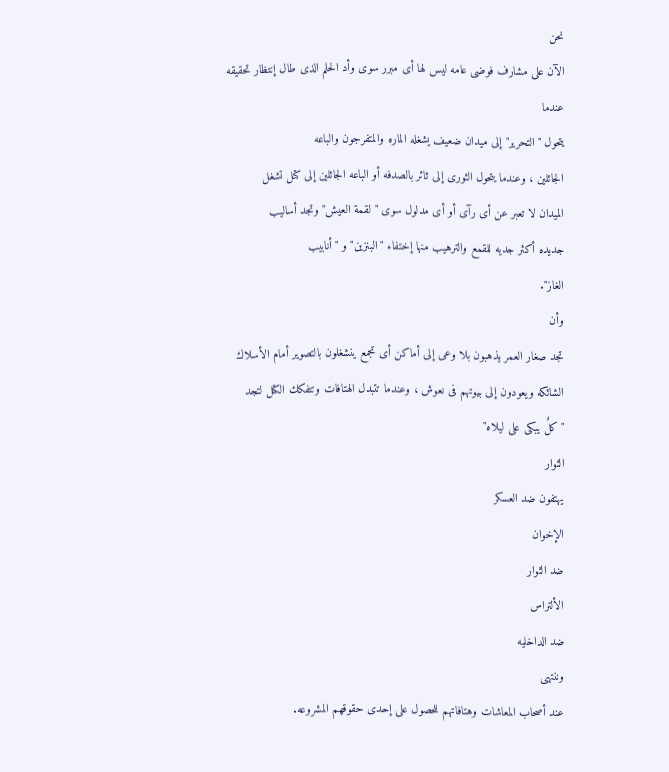نحن
الآن على مشارف فوضى عامه ليس لها أى مبرر سوى وأد الحلم الذى طال إنتظار تحقيقه
عندما
يتحول "التحرير" إلى ميدان ضعيف يشغله الماره والمتفرجون والباعه
الجائلين ، وعندما يتحول الثورى إلى ثائر بالصدفه أو الباعه الجائلين إلى كتل تشغل
الميدان لا تعبر عن أى رآى أو أى مدلول سوى "لقمة العيش" وتجد أساليب
جديده أكثر جديه للقمع والترهيب منها إختفاء "البنزين" و "أنابيب
الغاز".
وأن
تجد صغار العمر يذهبون بلا وعى إلى أماكن أى تجمع ينشغلون بالتصوير أمام الأسلاك
الشائكه ويعودون إلى بيوتهم فى نعوش ، وعندما تتبدل الهتافات وتتفكك الكتل لتجد
"كلٌ يبكى على ليلاه"
الثوار
يهتفون ضد العسكر
الإخوان
ضد الثوار
الألتراس
ضد الداخليه
وننتهى
عند أصحاب المعاشات وهتافاتهم للحصول على إحدى حقوقهم المشروعه.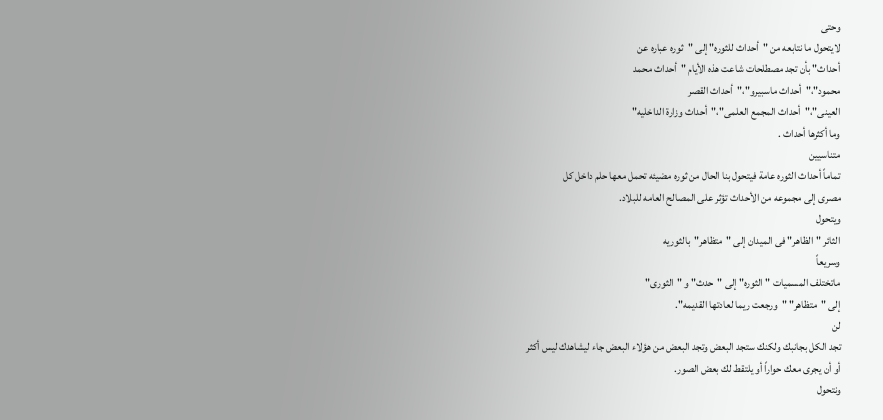وحتى
لايتحول ما نتابعه من "أحداث للثوره" إلى "ثوره عباره عن
أحداث" بأن تجد مصطلحات شاعت هذه الأيام "أحداث محمد
محمود"،"أحداث ماسبيرو"،"أحداث القصر
العينى"،"أحداث المجمع العلمى"،"أحداث وزارة الداخليه"
وما أكثرها أحداث .
متناسيين
تماماً أحداث الثوره عامة فيتحول بنا الحال من ثوره مضيئه تحمل معها حلم داخل كل
مصرى إلى مجموعه من الأحداث تؤثر على المصالح العامه للبلاد.
ويتحول
الثائر "الظاهر" فى الميدان إلى "متظاهر"بالثوريه
وسريعاً
ماتختلف المسميات "الثوره" إلى "حدث" و "الثورى"
إلى "متظاهر" "ورجعت ريما لعادتها القديمه".
لن
تجد الكل بجانبك ولكنك ستجد البعض وتجد البعض من هؤلاء البعض جاء ليشاهدك ليس أكثر
أو أن يجرى معك حواراً أو يلتقط لك بعض الصور.
ونتحول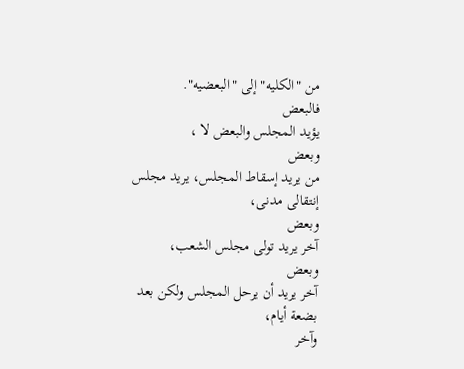من "الكليه" إلى "البعضيه".
فالبعض
يؤيد المجلس والبعض لا ،
وبعض
من يريد إسقاط المجلس، يريد مجلس إنتقالى مدنى،
وبعض
آخر يريد تولى مجلس الشعب،
وبعض
آخر يريد أن يرحل المجلس ولكن بعد بضعة أيام،
وآخر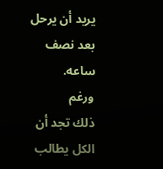يريد أن يرحل بعد نصف ساعه.
ورغم
ذلك تجد أن الكل يطالب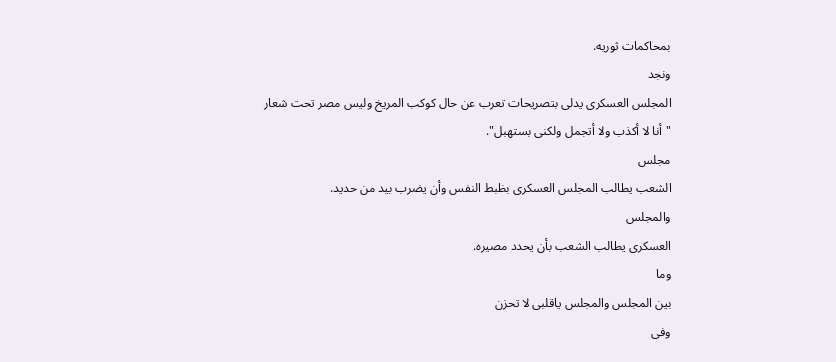بمحاكمات ثوريه.
ونجد
المجلس العسكرى يدلى بتصريحات تعرب عن حال كوكب المريخ وليس مصر تحت شعار
"أنا لا أكذب ولا أتجمل ولكنى بستهبل".
مجلس
الشعب يطالب المجلس العسكرى بظبط النفس وأن يضرب بيد من حديد.
والمجلس
العسكرى يطالب الشعب بأن يحدد مصيره.
وما
بين المجلس والمجلس ياقلبى لا تحزن
وفى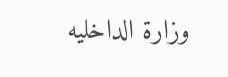وزارة الداخليه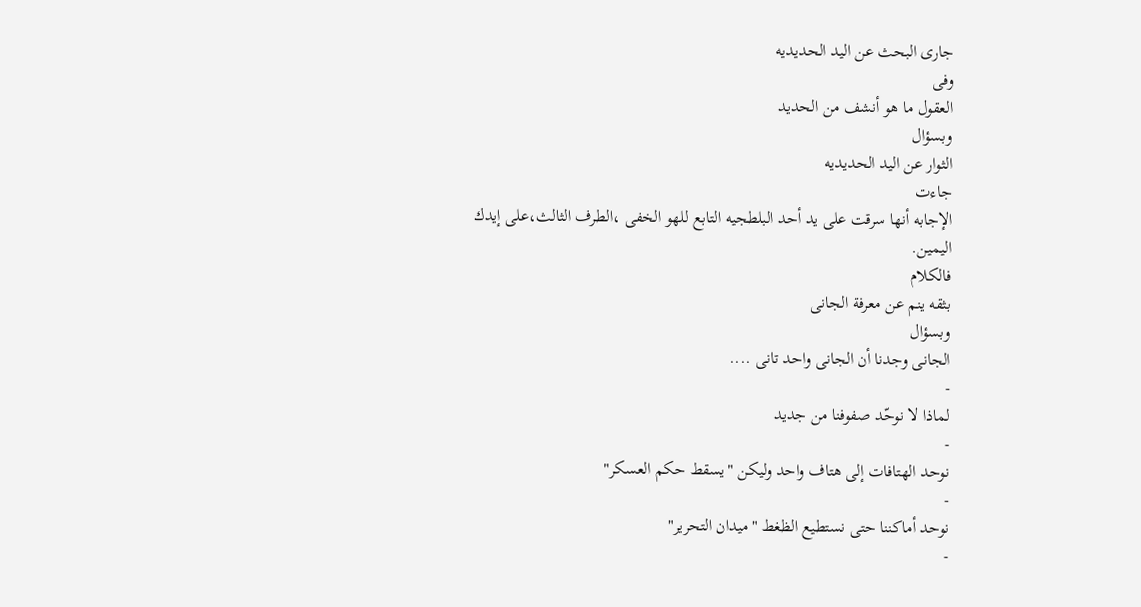جارى البحث عن اليد الحديديه
وفى
العقول ما هو أنشف من الحديد
وبسؤال
الثوار عن اليد الحديديه
جاءت
الإجابه أنها سرقت على يد أحد البلطجيه التابع للهو الخفى ،الطرف الثالث،على إيدك
اليمين.
فالكلام
بثقه ينم عن معرفة الجانى
وبسؤال
الجانى وجدنا أن الجانى واحد تانى ....
-
لماذا لا نوحّد صفوفنا من جديد
-
نوحد الهتافات إلى هتاف واحد وليكن "يسقط حكم العسكر"
-
نوحد أماكننا حتى نستطيع الظغط "ميدان التحرير"
-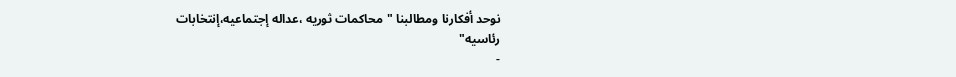نوحد أفكارنا ومطالبنا "محاكمات ثوريه ،عداله إجتماعيه،إنتخابات
رئاسيه"
-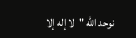نوحد الله "لا إله إلا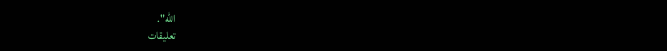الله".
تعليقات